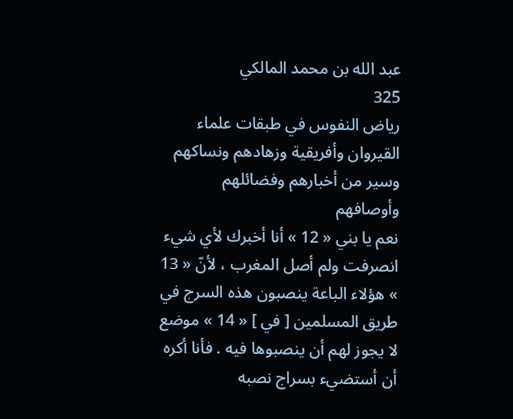عبد الله بن محمد المالكي
325
رياض النفوس في طبقات علماء القيروان وأفريقية وزهادهم ونساكهم وسير من أخبارهم وفضائلهم وأوصافهم
نعم يا بني « 12 » أنا أخبرك لأي شيء انصرفت ولم أصل المغرب ، لأنّ « 13 » هؤلاء الباعة ينصبون هذه السرج في طريق المسلمين [ في ] « 14 » موضع لا يجوز لهم أن ينصبوها فيه . فأنا أكره أن أستضيء بسراج نصبه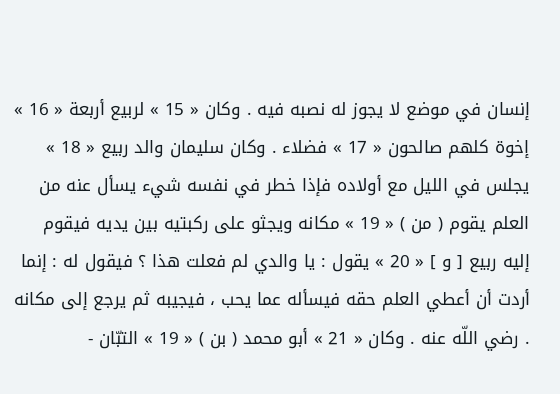إنسان في موضع لا يجوز له نصبه فيه . وكان « 15 » لربيع أربعة « 16 » إخوة كلهم صالحون « 17 » فضلاء . وكان سليمان والد ربيع « 18 » يجلس في الليل مع أولاده فإذا خطر في نفسه شيء يسأل عنه من العلم يقوم ( من ) « 19 » مكانه ويجثو على ركبتيه بين يديه فيقوم إليه ربيع [ و ] « 20 » يقول : يا والدي لم فعلت هذا ؟ فيقول له : إنما أردت أن أعطي العلم حقه فيسأله عما يحب ، فيجيبه ثم يرجع إلى مكانه . رضي اللّه عنه . وكان « 21 » أبو محمد ( بن ) « 19 » التبّان -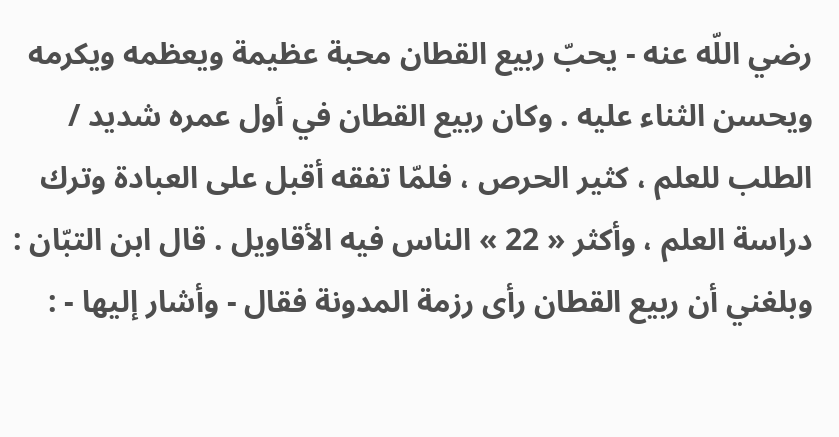رضي اللّه عنه - يحبّ ربيع القطان محبة عظيمة ويعظمه ويكرمه ويحسن الثناء عليه . وكان ربيع القطان في أول عمره شديد / الطلب للعلم ، كثير الحرص ، فلمّا تفقه أقبل على العبادة وترك دراسة العلم ، وأكثر « 22 » الناس فيه الأقاويل . قال ابن التبّان : وبلغني أن ربيع القطان رأى رزمة المدونة فقال - وأشار إليها - :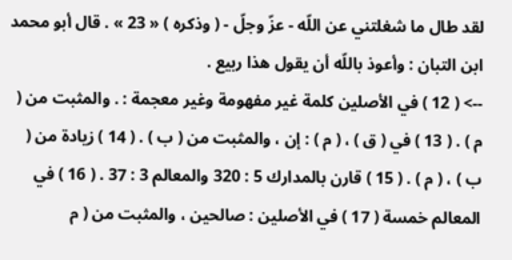لقد طال ما شغلتني عن اللّه - عزّ وجلّ - ( وذكره ) « 23 » . قال أبو محمد ابن التبان : وأعوذ باللّه أن يقول هذا ربيع .
--> ( 12 ) في الأصلين كلمة غير مفهومة وغير معجمة : . والمثبت من ( م ) . ( 13 ) في ( ق ) ، ( م ) : إن ، والمثبت من ( ب ) . ( 14 ) زيادة من ( ب ) ، ( م ) . ( 15 ) قارن بالمدارك 5 : 320 والمعالم 3 : 37 . ( 16 ) في المعالم خمسة ( 17 ) في الأصلين : صالحين ، والمثبت من ( م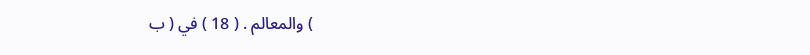) والمعالم . ( 18 ) في ( ب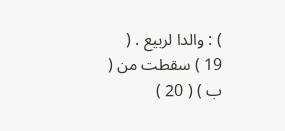) : والدا لربيع . ( 19 ) سقطت من ( ب ) ( 20 )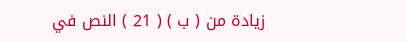زيادة من ( ب ) ( 21 ) النص في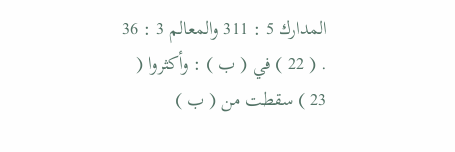المدارك 5 : 311 والمعالم 3 : 36 . ( 22 ) في ( ب ) : وأكثروا ( 23 ) سقطت من ( ب )